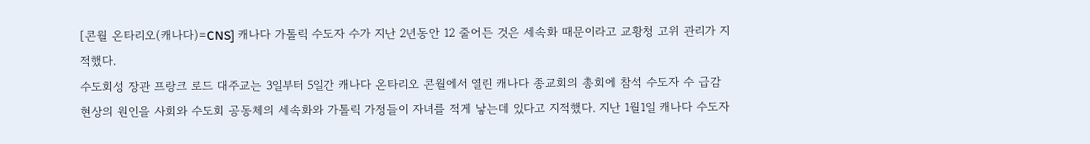[콘월 온타리오(캐나다)=CNS] 캐나다 가톨릭 수도자 수가 지난 2년동안 12 줄어든 것은 세속화 때문이라고 교황청 고위 관리가 지적했다.
수도회성 장관 프랑크 로드 대주교는 3일부터 5일간 캐나다 온타리오 콘월에서 열린 캐나다 종교회의 총회에 참석 수도자 수 급감 현상의 원인을 사회와 수도회 공동체의 세속화와 가톨릭 가정들이 자녀를 적게 낳는데 있다고 지적했다. 지난 1월1일 캐나다 수도자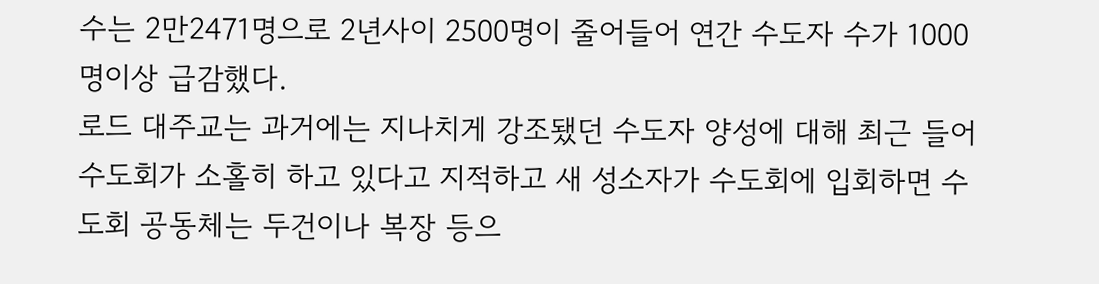수는 2만2471명으로 2년사이 2500명이 줄어들어 연간 수도자 수가 1000명이상 급감했다.
로드 대주교는 과거에는 지나치게 강조됐던 수도자 양성에 대해 최근 들어 수도회가 소홀히 하고 있다고 지적하고 새 성소자가 수도회에 입회하면 수도회 공동체는 두건이나 복장 등으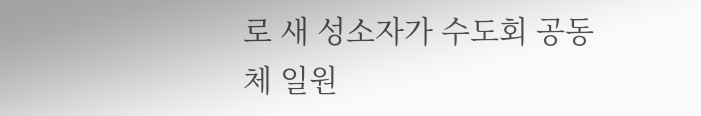로 새 성소자가 수도회 공동체 일원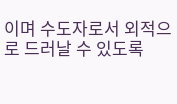이며 수도자로서 외적으로 드러날 수 있도록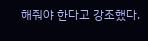해줘야 한다고 강조했다.